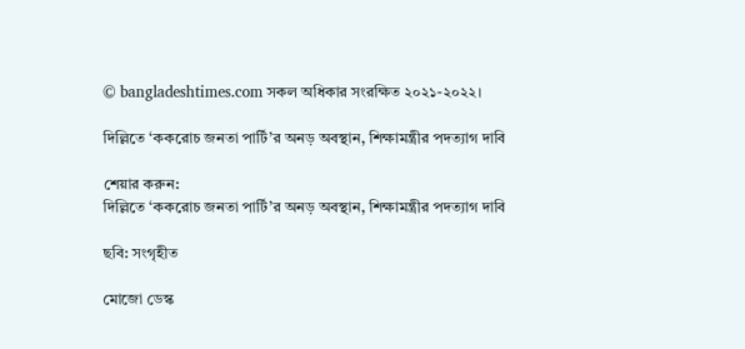© bangladeshtimes.com সকল অধিকার সংরক্ষিত ২০২১-২০২২।

দিল্লিতে ‘ককরোচ জনতা পার্টি’র অনড় অবস্থান, শিক্ষামন্ত্রীর পদত্যাগ দাবি

শেয়ার করুন:
দিল্লিতে ‘ককরোচ জনতা পার্টি’র অনড় অবস্থান, শিক্ষামন্ত্রীর পদত্যাগ দাবি

ছবি: সংগৃহীত

মোজো ডেস্ক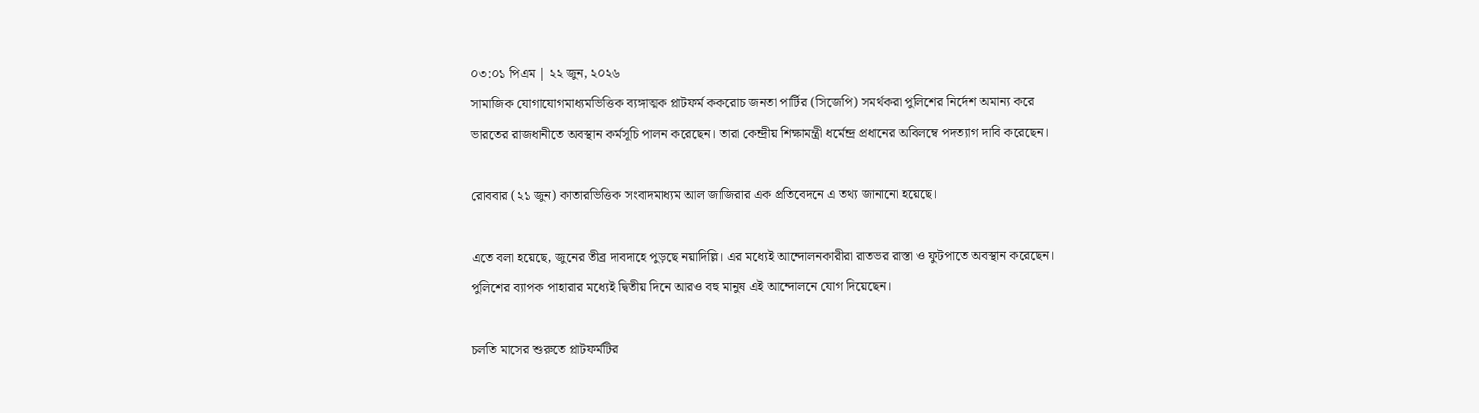০৩:০১ পিএম | ২২ জুন, ২০২৬
সামাজিক যোগাযোগমাধ্যমভিত্তিক ব্যঙ্গাত্মক প্লাটফর্ম ককরোচ জনতা পার্টির (সিজেপি) সমর্থকরা পুলিশের নির্দেশ অমান্য করে ভারতের রাজধানীতে অবস্থান কর্মসূচি পালন করেছেন। তারা কেন্দ্রীয় শিক্ষামন্ত্রী ধর্মেন্দ্র প্রধানের অবিলম্বে পদত্যাগ দাবি করেছেন।

রোববার (২১ জুন) কাতারভিত্তিক সংবাদমাধ্যম আল জাজিরার এক প্রতিবেদনে এ তথ্য জানানো হয়েছে।

এতে বলা হয়েছে, জুনের তীব্র দাবদাহে পুড়ছে নয়াদিল্লি। এর মধ্যেই আন্দোলনকারীরা রাতভর রাস্তা ও ফুটপাতে অবস্থান করেছেন। পুলিশের ব্যাপক পাহারার মধ্যেই দ্বিতীয় দিনে আরও বহু মানুষ এই আন্দোলনে যোগ দিয়েছেন।

চলতি মাসের শুরুতে প্লাটফর্মটির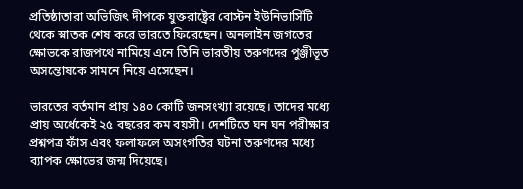প্রতিষ্ঠাতারা অভিজিৎ দীপকে যুক্তরাষ্ট্রের বোস্টন ইউনিভার্সিটি থেকে স্নাতক শেষ করে ভারতে ফিরেছেন। অনলাইন জগতের ক্ষোভকে রাজপথে নামিয়ে এনে তিনি ভারতীয় তরুণদের পুঞ্জীভূত অসন্তোষকে সামনে নিয়ে এসেছেন।

ভারতের বর্তমান প্রায় ১৪০ কোটি জনসংখ্যা রয়েছে। তাদের মধ্যে প্রায় অর্ধেকেই ২৫ বছরের কম বয়সী। দেশটিতে ঘন ঘন পরীক্ষার প্রশ্নপত্র ফাঁস এবং ফলাফলে অসংগতির ঘটনা তরুণদের মধ্যে ব্যাপক ক্ষোভের জন্ম দিয়েছে।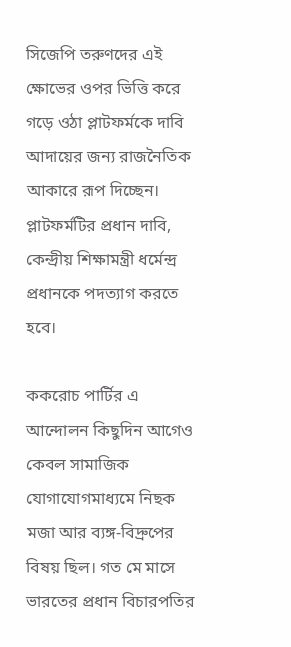সিজেপি তরুণদের এই ক্ষোভের ওপর ভিত্তি করে গড়ে ওঠা প্লাটফর্মকে দাবি আদায়ের জন্য রাজনৈতিক আকারে রূপ দিচ্ছেন। প্লাটফর্মটির প্রধান দাবি, কেন্দ্রীয় শিক্ষামন্ত্রী ধর্মেন্দ্র প্রধানকে পদত্যাগ করতে হবে।

ককরোচ পার্টির এ আন্দোলন কিছুদিন আগেও কেবল সামাজিক যোগাযোগমাধ্যমে নিছক মজা আর ব্যঙ্গ-বিদ্রুপের বিষয় ছিল। গত মে মাসে ভারতের প্রধান বিচারপতির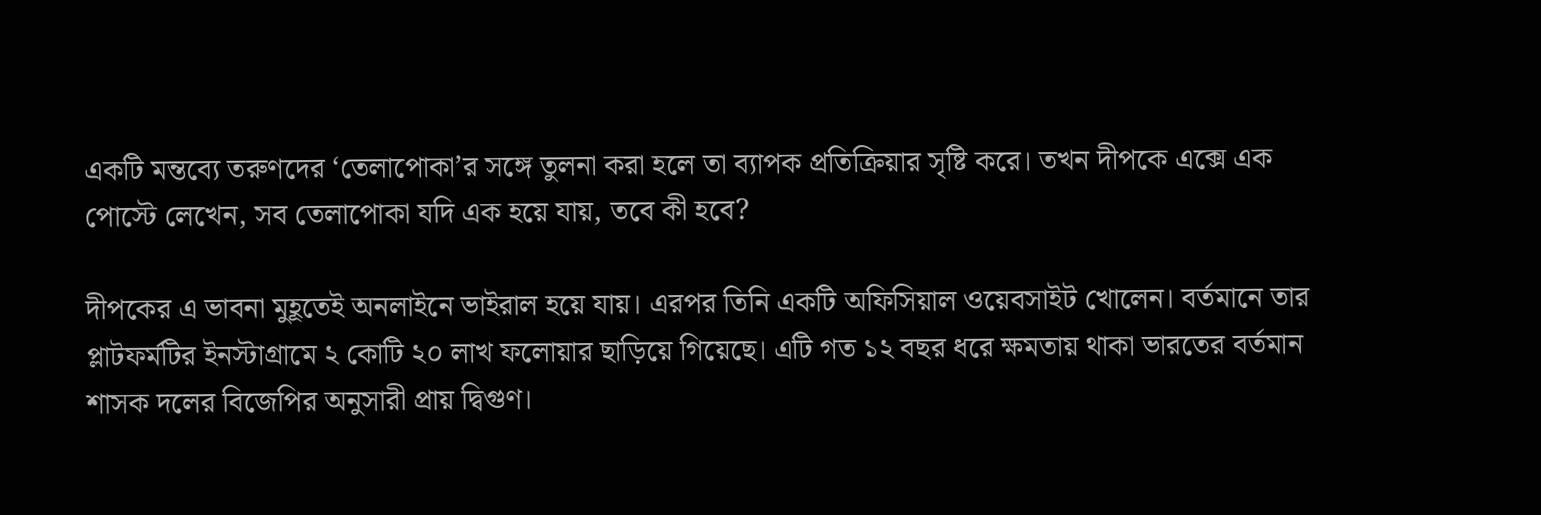একটি মন্তব্যে তরুণদের ‘তেলাপোকা’র সঙ্গে তুলনা করা হলে তা ব্যাপক প্রতিক্রিয়ার সৃষ্টি করে। তখন দীপকে এক্সে এক পোস্টে লেখেন, সব তেলাপোকা যদি এক হয়ে যায়, তবে কী হবে?

দীপকের এ ভাবনা মুহূতেই অনলাইনে ভাইরাল হয়ে যায়। এরপর তিনি একটি অফিসিয়াল ওয়েবসাইট খোলেন। বর্তমানে তার প্লাটফর্মটির ইনস্টাগ্রামে ২ কোটি ২০ লাখ ফলোয়ার ছাড়িয়ে গিয়েছে। এটি গত ১২ বছর ধরে ক্ষমতায় থাকা ভারতের বর্তমান শাসক দলের বিজেপির অনুসারী প্রায় দ্বিগুণ।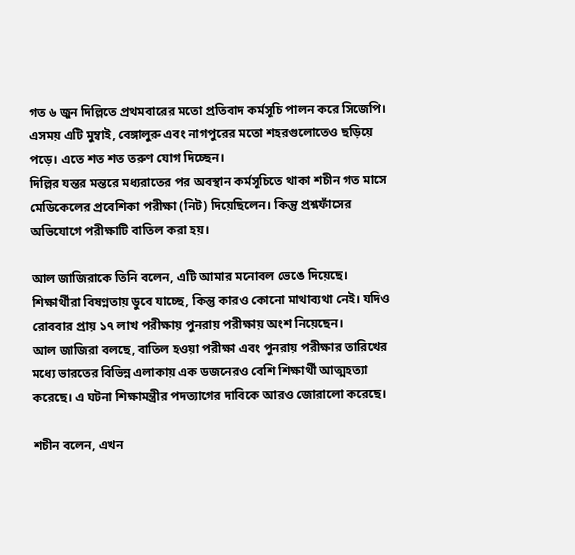গত ৬ জুন দিল্লিতে প্রথমবারের মতো প্রতিবাদ কর্মসূচি পালন করে সিজেপি। এসময় এটি মুম্বাই, বেঙ্গালুরু এবং নাগপুরের মতো শহরগুলোতেও ছড়িয়ে পড়ে। এতে শত শত তরুণ যোগ দিচ্ছেন।
দিল্লির যন্তর মন্তরে মধ্যরাতের পর অবস্থান কর্মসূচিতে থাকা শচীন গত মাসে মেডিকেলের প্রবেশিকা পরীক্ষা (নিট) দিয়েছিলেন। কিন্তু প্রশ্নফাঁসের অভিযোগে পরীক্ষাটি বাতিল করা হয়।

আল জাজিরাকে তিনি বলেন, এটি আমার মনোবল ভেঙে দিয়েছে। শিক্ষার্থীরা বিষণ্নতায় ডুবে যাচ্ছে, কিন্তু কারও কোনো মাথাব্যথা নেই। যদিও রোববার প্রায় ১৭ লাখ পরীক্ষায় পুনরায় পরীক্ষায় অংশ নিয়েছেন।
আল জাজিরা বলছে, বাতিল হওয়া পরীক্ষা এবং পুনরায় পরীক্ষার তারিখের মধ্যে ভারতের বিভিন্ন এলাকায় এক ডজনেরও বেশি শিক্ষার্থী আত্মহত্যা করেছে। এ ঘটনা শিক্ষামন্ত্রীর পদত্যাগের দাবিকে আরও জোরালো করেছে।

শচীন বলেন, এখন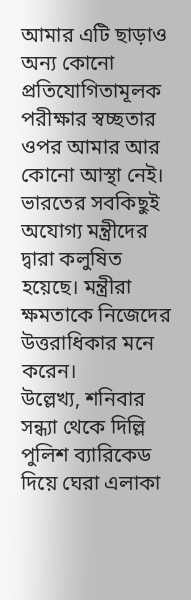আমার এটি ছাড়াও অন্য কোনো প্রতিযোগিতামূলক পরীক্ষার স্বচ্ছতার ওপর আমার আর কোনো আস্থা নেই। ভারতের সবকিছুই অযোগ্য মন্ত্রীদের দ্বারা কলুষিত হয়েছে। মন্ত্রীরা ক্ষমতাকে নিজেদের উত্তরাধিকার মনে করেন।
উল্লেখ্য, শনিবার সন্ধ্যা থেকে দিল্লি পুলিশ ব্যারিকেড দিয়ে ঘেরা এলাকা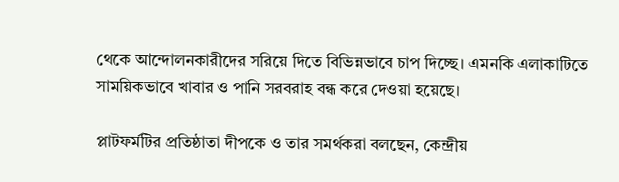থেকে আন্দোলনকারীদের সরিয়ে দিতে বিভিন্নভাবে চাপ দিচ্ছে। এমনকি এলাকাটিতে সাময়িকভাবে খাবার ও পানি সরবরাহ বন্ধ করে দেওয়া হয়েছে।

প্লাটফর্মটির প্রতিষ্ঠাতা দীপকে ও তার সমর্থকরা বলছেন, কেন্দ্রীয়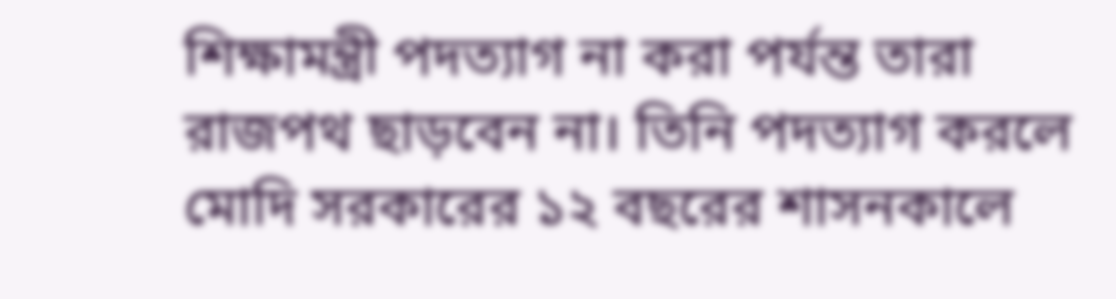শিক্ষামন্ত্রী পদত্যাগ না করা পর্যন্ত তারা রাজপথ ছাড়বেন না। তিনি পদত্যাগ করলে মোদি সরকারের ১২ বছরের শাসনকালে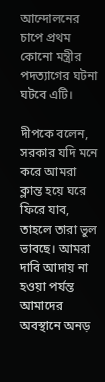আন্দোলনের চাপে প্রথম কোনো মন্ত্রীর পদত্যাগের ঘটনা ঘটবে এটি।

দীপকে বলেন, সরকার যদি মনে করে আমরা ক্লান্ত হয়ে ঘরে ফিরে যাব, তাহলে তারা ভুল ভাবছে। আমরা দাবি আদায় না হওয়া পর্যন্ত আমাদের অবস্থানে অনড়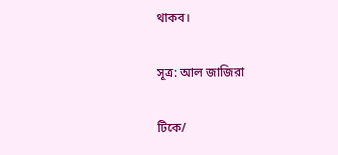থাকব।

সূত্র: আল জাজিরা

টিকে/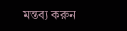মন্তব্য করুন